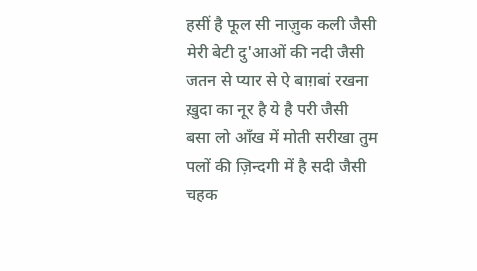हसीं है फूल सी नाज़ुक कली जैसी
मेरी बेटी दु'आओं की नदी जैसी
जतन से प्यार से ऐ बाग़बां रखना
ख़ुदा का नूर है ये है परी जैसी
बसा लो आँख में मोती सरीखा तुम
पलों की ज़िन्दगी में है सदी जैसी
चहक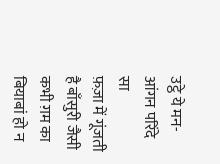उट्ठे ये मन-आंगन परिंदे सा
फ़ज़ा में गूंजती है बाँसुरी जैसी
कभी ग़म का बियाबां हो न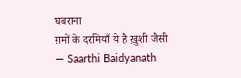घबराना
ग़मों के दरमियाँ ये है ख़ुशी जैसी
— Saarthi Baidyanath